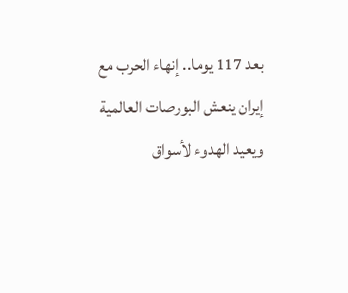بعد 117 يوما.. إنهاء الحرب مع إيران ينعش البورصات العالمية ويعيد الهدوء لأسواق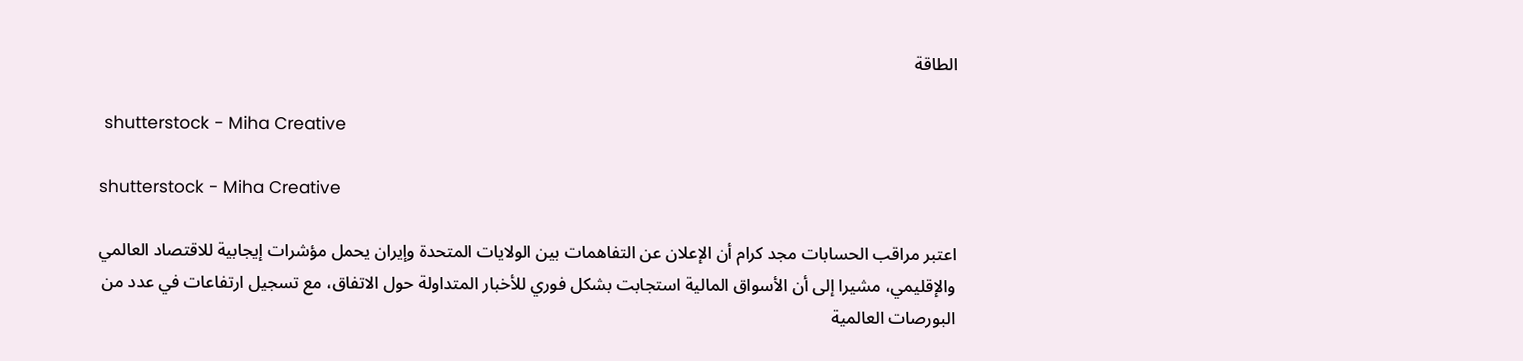الطاقة

 shutterstock - Miha Creative

shutterstock - Miha Creative

اعتبر مراقب الحسابات مجد كرام أن الإعلان عن التفاهمات بين الولايات المتحدة وإيران يحمل مؤشرات إيجابية للاقتصاد العالمي والإقليمي، مشيرا إلى أن الأسواق المالية استجابت بشكل فوري للأخبار المتداولة حول الاتفاق، مع تسجيل ارتفاعات في عدد من البورصات العالمية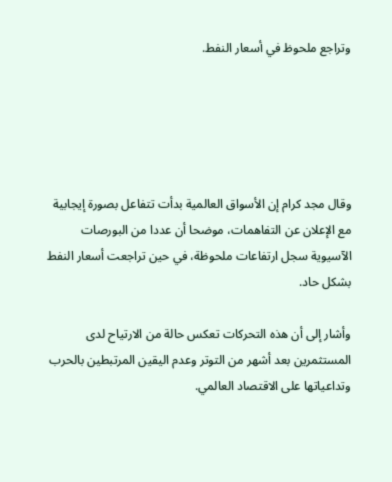وتراجع ملحوظ في أسعار النفط.





وقال مجد كرام إن الأسواق العالمية بدأت تتفاعل بصورة إيجابية مع الإعلان عن التفاهمات، موضحا أن عددا من البورصات الآسيوية سجل ارتفاعات ملحوظة، في حين تراجعت أسعار النفط بشكل حاد.

وأشار إلى أن هذه التحركات تعكس حالة من الارتياح لدى المستثمرين بعد أشهر من التوتر وعدم اليقين المرتبطين بالحرب وتداعياتها على الاقتصاد العالمي.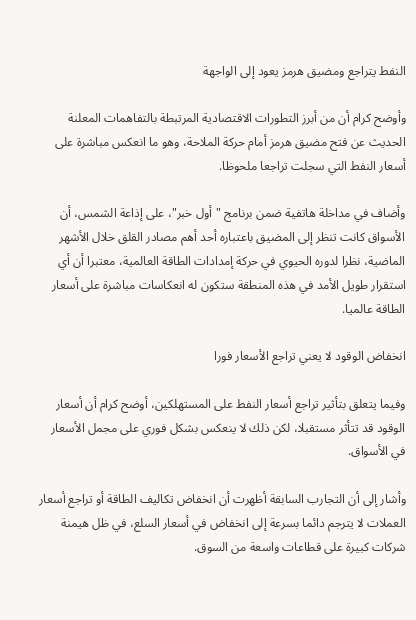النفط يتراجع ومضيق هرمز يعود إلى الواجهة

وأوضح كرام أن من أبرز التطورات الاقتصادية المرتبطة بالتفاهمات المعلنة الحديث عن فتح مضيق هرمز أمام حركة الملاحة، وهو ما انعكس مباشرة على أسعار النفط التي سجلت تراجعا ملحوظا.

وأضاف في مداخلة هاتفية ضمن برنامج "أول خبر"، على إذاعة الشمس، أن الأسواق كانت تنظر إلى المضيق باعتباره أحد أهم مصادر القلق خلال الأشهر الماضية، نظرا لدوره الحيوي في حركة إمدادات الطاقة العالمية، معتبرا أن أي استقرار طويل الأمد في هذه المنطقة ستكون له انعكاسات مباشرة على أسعار الطاقة عالميا.

انخفاض الوقود لا يعني تراجع الأسعار فورا

وفيما يتعلق بتأثير تراجع أسعار النفط على المستهلكين، أوضح كرام أن أسعار الوقود قد تتأثر مستقبلا، لكن ذلك لا ينعكس بشكل فوري على مجمل الأسعار في الأسواق.

وأشار إلى أن التجارب السابقة أظهرت أن انخفاض تكاليف الطاقة أو تراجع أسعار العملات لا يترجم دائما بسرعة إلى انخفاض في أسعار السلع، في ظل هيمنة شركات كبيرة على قطاعات واسعة من السوق.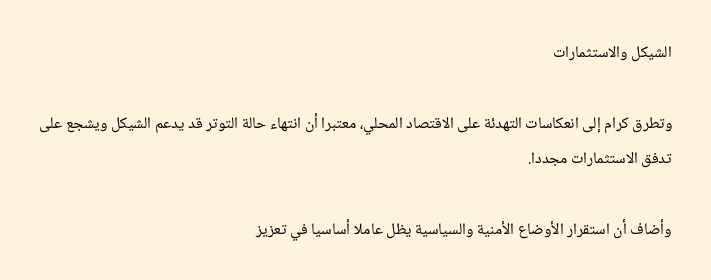الشيكل والاستثمارات

وتطرق كرام إلى انعكاسات التهدئة على الاقتصاد المحلي، معتبرا أن انتهاء حالة التوتر قد يدعم الشيكل ويشجع على تدفق الاستثمارات مجددا.

وأضاف أن استقرار الأوضاع الأمنية والسياسية يظل عاملا أساسيا في تعزيز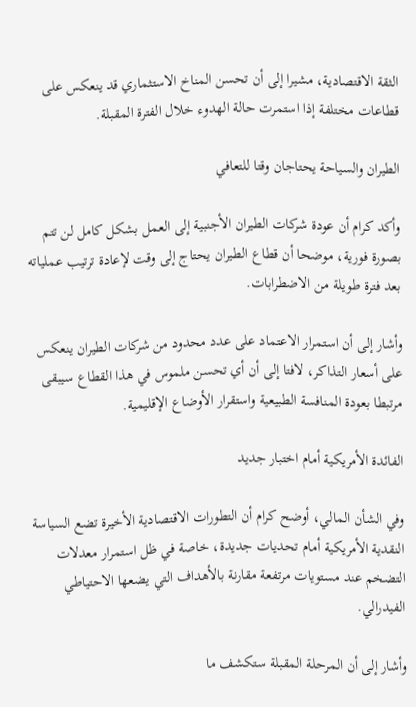الثقة الاقتصادية، مشيرا إلى أن تحسن المناخ الاستثماري قد ينعكس على قطاعات مختلفة إذا استمرت حالة الهدوء خلال الفترة المقبلة.

الطيران والسياحة يحتاجان وقتا للتعافي

وأكد كرام أن عودة شركات الطيران الأجنبية إلى العمل بشكل كامل لن تتم بصورة فورية، موضحا أن قطاع الطيران يحتاج إلى وقت لإعادة ترتيب عملياته بعد فترة طويلة من الاضطرابات.

وأشار إلى أن استمرار الاعتماد على عدد محدود من شركات الطيران ينعكس على أسعار التذاكر، لافتا إلى أن أي تحسن ملموس في هذا القطاع سيبقى مرتبطا بعودة المنافسة الطبيعية واستقرار الأوضاع الإقليمية.

الفائدة الأمريكية أمام اختبار جديد

وفي الشأن المالي، أوضح كرام أن التطورات الاقتصادية الأخيرة تضع السياسة النقدية الأمريكية أمام تحديات جديدة، خاصة في ظل استمرار معدلات التضخم عند مستويات مرتفعة مقارنة بالأهداف التي يضعها الاحتياطي الفيدرالي.

وأشار إلى أن المرحلة المقبلة ستكشف ما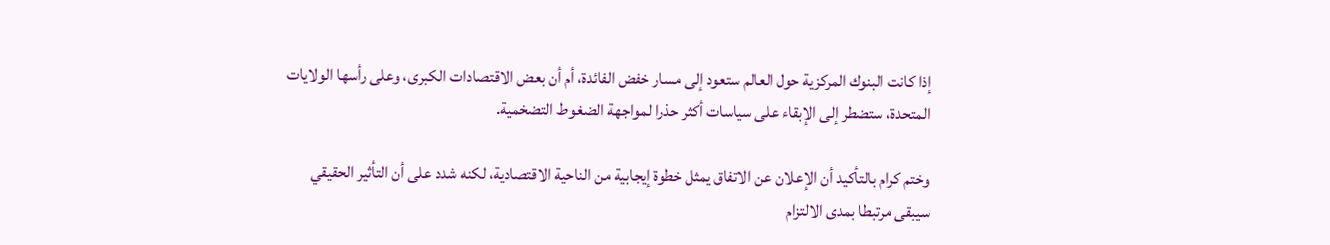إذا كانت البنوك المركزية حول العالم ستعود إلى مسار خفض الفائدة، أم أن بعض الاقتصادات الكبرى، وعلى رأسها الولايات المتحدة، ستضطر إلى الإبقاء على سياسات أكثر حذرا لمواجهة الضغوط التضخمية.

وختم كرام بالتأكيد أن الإعلان عن الاتفاق يمثل خطوة إيجابية من الناحية الاقتصادية، لكنه شدد على أن التأثير الحقيقي سيبقى مرتبطا بمدى الالتزام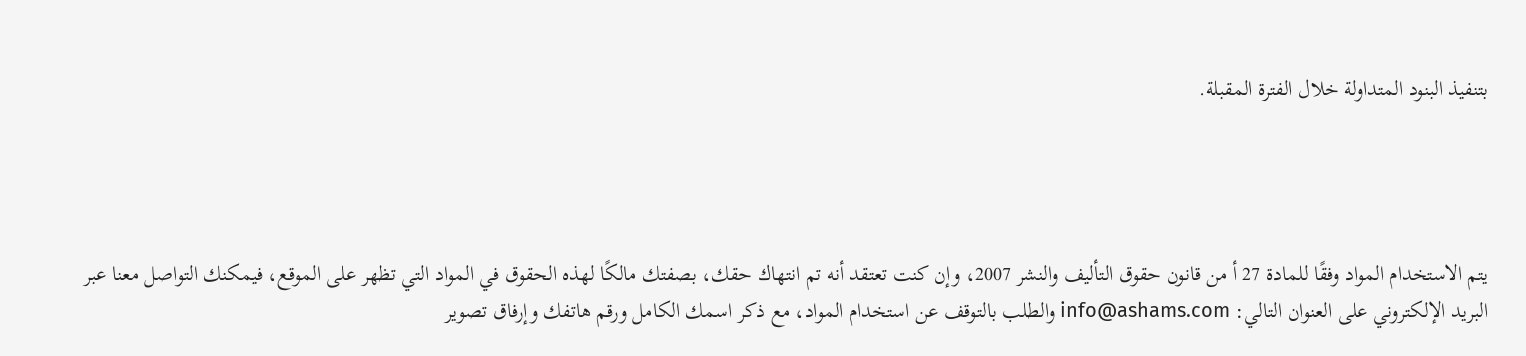بتنفيذ البنود المتداولة خلال الفترة المقبلة.




يتم الاستخدام المواد وفقًا للمادة 27 أ من قانون حقوق التأليف والنشر 2007، وإن كنت تعتقد أنه تم انتهاك حقك، بصفتك مالكًا لهذه الحقوق في المواد التي تظهر على الموقع، فيمكنك التواصل معنا عبر البريد الإلكتروني على العنوان التالي: info@ashams.com والطلب بالتوقف عن استخدام المواد، مع ذكر اسمك الكامل ورقم هاتفك وإرفاق تصوير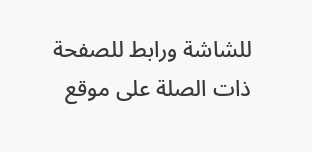للشاشة ورابط للصفحة ذات الصلة على موقع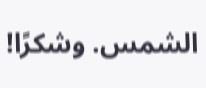الشمس. وشكرًا!